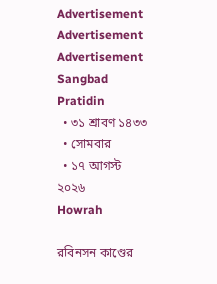Advertisement
Advertisement
Advertisement
Sangbad Pratidin
  • ৩১ শ্রাবণ ১৪৩৩
  • সোমবার
  • ১৭ আগস্ট ২০২৬
Howrah

রবিনসন কাণ্ডের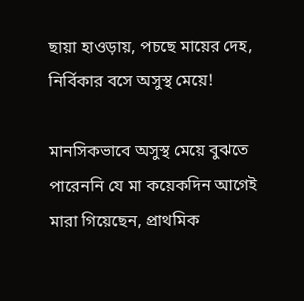ছায়া হাওড়ায়, পচছে মায়ের দেহ, নির্বিকার বসে অসুস্থ মেয়ে!

মানসিকভাবে অসুস্থ মেয়ে বুঝতে পারেননি যে মা কয়েকদিন আগেই মারা গিয়েছেন, প্রাথমিক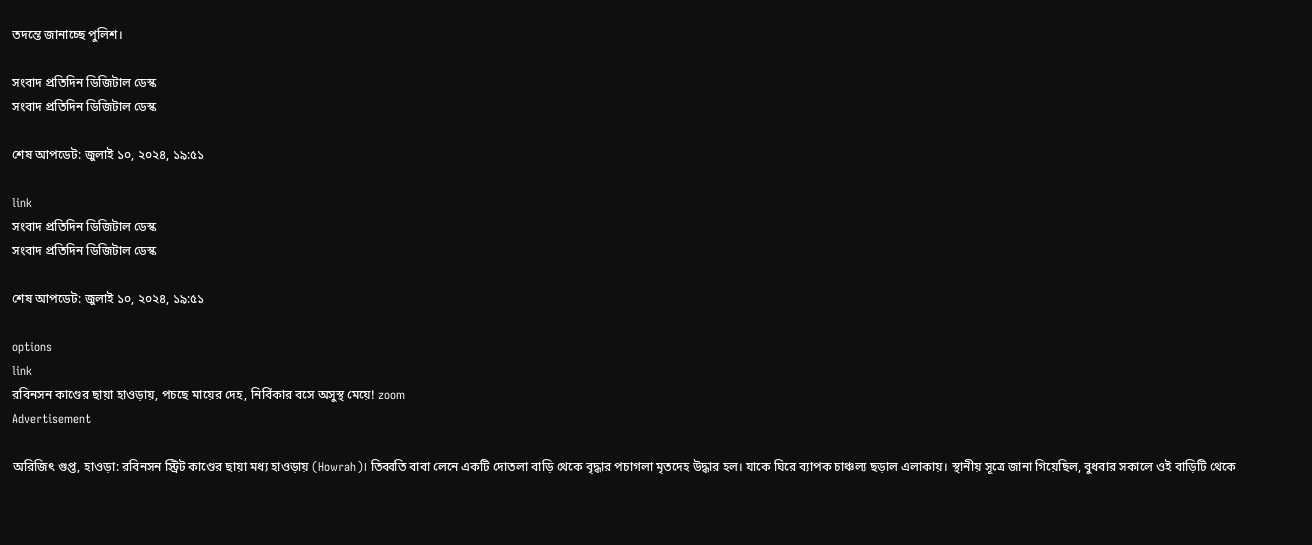তদন্তে জানাচ্ছে পুলিশ।

সংবাদ প্রতিদিন ডিজিটাল ডেস্ক
সংবাদ প্রতিদিন ডিজিটাল ডেস্ক

শেষ আপডেট: জুলাই ১০, ২০২৪, ১৯:৫১

link
সংবাদ প্রতিদিন ডিজিটাল ডেস্ক
সংবাদ প্রতিদিন ডিজিটাল ডেস্ক

শেষ আপডেট: জুলাই ১০, ২০২৪, ১৯:৫১

options
link
রবিনসন কাণ্ডের ছায়া হাওড়ায়, পচছে মায়ের দেহ, নির্বিকার বসে অসুস্থ মেয়ে! zoom
Advertisement

অরিজিৎ গুপ্ত, হাওড়া: রবিনসন স্ট্রিট কাণ্ডের ছায়া মধ্য হাওড়ায় (Howrah)। তিব্বতি বাবা লেনে একটি দোতলা বাড়ি থেকে বৃদ্ধার পচাগলা মৃতদেহ উদ্ধার হল। যাকে ঘিরে ব্যাপক চাঞ্চল্য ছড়াল এলাকায়। স্থানীয় সূত্রে জানা গিয়েছিল, বুধবার সকালে ওই বাড়িটি থেকে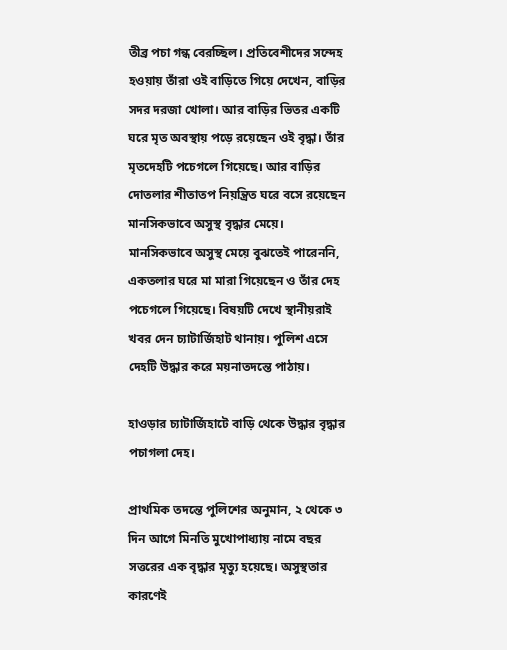তীব্র পচা গন্ধ বেরচ্ছিল। প্রতিবেশীদের সন্দেহ হওয়ায় তাঁরা ওই বাড়িতে গিয়ে দেখেন, বাড়ির সদর দরজা খোলা। আর বাড়ির ভিতর একটি ঘরে মৃত অবস্থায় পড়ে রয়েছেন ওই বৃদ্ধা। তাঁর মৃতদেহটি পচেগলে গিয়েছে। আর বাড়ির দোতলার শীতাতপ নিয়ন্ত্রিত ঘরে বসে রয়েছেন মানসিকভাবে অসুস্থ বৃদ্ধার মেয়ে। মানসিকভাবে অসুস্থ মেয়ে বুঝতেই পারেননি, একতলার ঘরে মা মারা গিয়েছেন ও তাঁর দেহ পচেগলে গিয়েছে। বিষয়টি দেখে স্থানীয়রাই খবর দেন চ্যাটার্জিহাট থানায়। পুলিশ এসে দেহটি উদ্ধার করে ময়নাতদন্তে পাঠায়।

হাওড়ার চ্যাটার্জিহাটে বাড়ি থেকে উদ্ধার বৃদ্ধার পচাগলা দেহ।

প্রাথমিক তদন্তে পুলিশের অনুমান, ২ থেকে ৩ দিন আগে মিনতি মুখোপাধ্যায় নামে বছর সত্তরের এক বৃদ্ধার মৃত্যু হয়েছে। অসুস্থতার কারণেই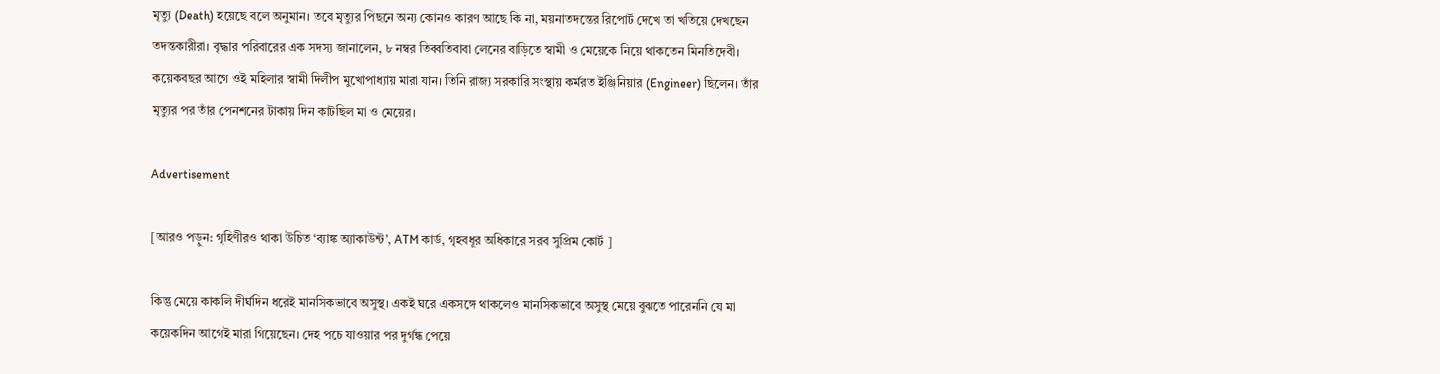মৃত্যু (Death) হয়েছে বলে অনুমান। তবে মৃত্যুর পিছনে অন্য কোনও কারণ আছে কি না, ময়নাতদন্তের রিপোর্ট দেখে তা খতিয়ে দেখছেন তদন্তকারীরা। বৃদ্ধার পরিবারের এক সদস্য জানালেন, ৮ নম্বর তিব্বতিবাবা লেনের বাড়িতে স্বামী ও মেয়েকে নিয়ে থাকতেন মিনতিদেবী। কয়েকবছর আগে ওই মহিলার স্বামী দিলীপ মুখোপাধ্যায় মারা যান। তিনি রাজ্য সরকারি সংস্থায় কর্মরত ইঞ্জিনিয়ার (Engineer) ছিলেন। তাঁর মৃত্যুর পর তাঁর পেনশনের টাকায় দিন কাটছিল মা ও মেয়ের।

Advertisement

[আরও পড়ুন: গৃহিণীরও থাকা উচিত ‘ব্যাঙ্ক অ্যাকাউন্ট’, ATM কার্ড, গৃহবধূর অধিকারে সরব সুপ্রিম কোর্ট ]

কিন্তু মেয়ে কাকলি দীর্ঘদিন ধরেই মানসিকভাবে অসুস্থ। একই ঘরে একসঙ্গে থাকলেও মানসিকভাবে অসুস্থ মেয়ে বুঝতে পারেননি যে মা কয়েকদিন আগেই মারা গিয়েছেন। দেহ পচে যাওয়ার পর দুর্গন্ধ পেয়ে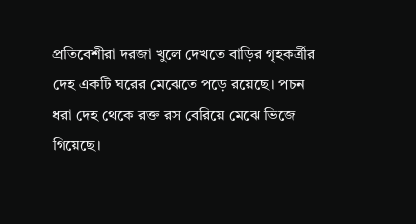প্রতিবেশীরা দরজা খুলে দেখতে বাড়ির গৃহকর্ত্রীর দেহ একটি ঘরের মেঝেতে পড়ে রয়েছে। পচন ধরা দেহ থেকে রক্ত রস বেরিয়ে মেঝে ভিজে গিয়েছে।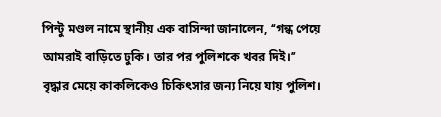পিন্টু মণ্ডল নামে স্থানীয় এক বাসিন্দা জানালেন, ‘‘গন্ধ পেয়ে আমরাই বাড়িতে ঢুকি। তার পর পুলিশকে খবর দিই।’’ বৃদ্ধার মেয়ে কাকলিকেও চিকিৎসার জন্য নিয়ে যায় পুলিশ।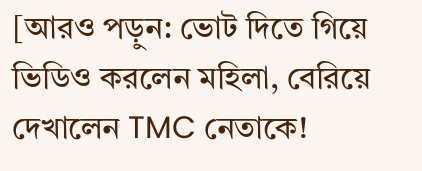[আরও পড়ুন: ভোট দিতে গিয়ে ভিডিও করলেন মহিলা, বেরিয়ে দেখালেন TMC নেতাকে!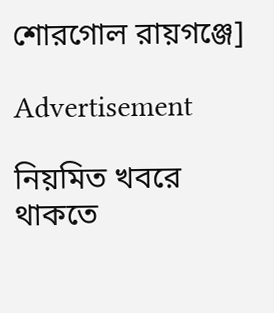শোরগোল রায়গঞ্জে]

Advertisement

নিয়মিত খবরে থাকতে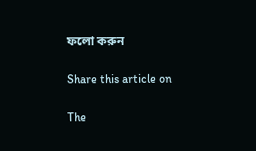ফলো করুন

Share this article on

The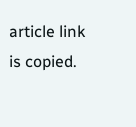article link is copied.